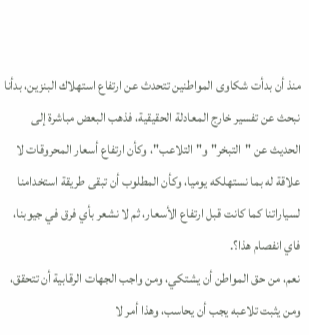منذ أن بدأت شكاوى المواطنين تتحدث عن ارتفاع استهلاك البنزين، بدأنا نبحث عن تفسير خارج المعادلة الحقيقية، فذهب البعض مباشرة إلى الحديث عن "التبخر" و"التلاعب"، وكأن ارتفاع أسعار المحروقات لا علاقة له بما نستهلكه يوميا، وكأن المطلوب أن تبقى طريقة استخدامنا لسياراتنا كما كانت قبل ارتفاع الأسعار، ثم لا نشعر بأي فرق في جيوبنا، فاي انفصام هذا؟.
نعم، من حق المواطن أن يشتكي، ومن واجب الجهات الرقابية أن تتحقق، ومن يثبت تلاعبه يجب أن يحاسب، وهذا أمر لا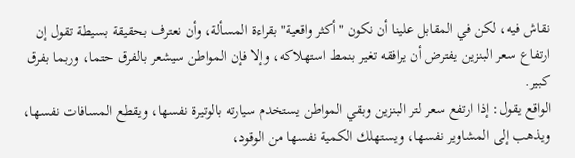نقاش فيه، لكن في المقابل علينا أن نكون "أكثر واقعية"بقراءة المسألة، وأن نعترف بحقيقة بسيطة تقول إن ارتفاع سعر البنزين يفترض أن يرافقه تغير بنمط استهلاكه، وإلا فإن المواطن سيشعر بالفرق حتما، وربما بفرق كبير.
الواقع يقول: إذا ارتفع سعر لتر البنزين وبقي المواطن يستخدم سيارته بالوتيرة نفسها، ويقطع المسافات نفسها، ويذهب إلى المشاوير نفسها، ويستهلك الكمية نفسها من الوقود،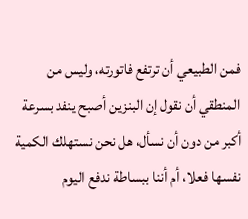فمن الطبيعي أن ترتفع فاتورته، وليس من المنطقي أن نقول إن البنزين أصبح ينفد بسرعة أكبر من دون أن نسأل، هل نحن نستهلك الكمية نفسها فعلا، أم أننا ببساطة ندفع اليوم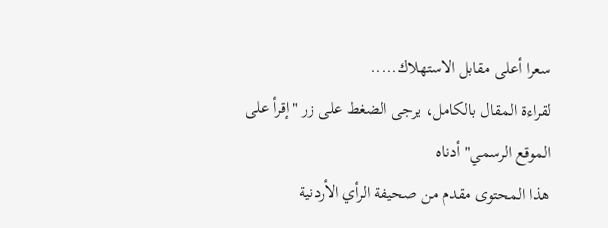سعرا أعلى مقابل الاستهلاك.....
لقراءة المقال بالكامل، يرجى الضغط على زر "إقرأ على الموقع الرسمي" أدناه
هذا المحتوى مقدم من صحيفة الرأي الأردنية